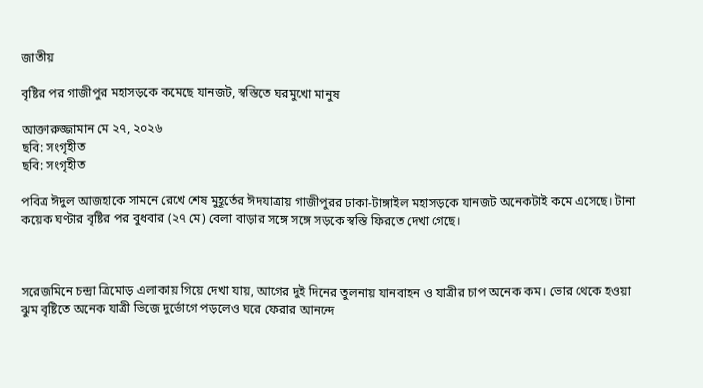জাতীয়

বৃষ্টির পর গাজীপুর মহাসড়কে কমেছে যানজট, স্বস্তিতে ঘরমুখো মানুষ

আক্তারুজ্জামান মে ২৭, ২০২৬
ছবি: সংগৃহীত
ছবি: সংগৃহীত

পবিত্র ঈদুল আজহাকে সামনে রেখে শেষ মুহূর্তের ঈদযাত্রায় গাজীপুরর ঢাকা-টাঙ্গাইল মহাসড়কে যানজট অনেকটাই কমে এসেছে। টানা কয়েক ঘণ্টার বৃষ্টির পর বুধবার (২৭ মে) বেলা বাড়ার সঙ্গে সঙ্গে সড়কে স্বস্তি ফিরতে দেখা গেছে।



সরেজমিনে চন্দ্রা ত্রিমোড় এলাকায় গিয়ে দেখা যায়, আগের দুই দিনের তুলনায় যানবাহন ও যাত্রীর চাপ অনেক কম। ভোর থেকে হওয়া ঝুম বৃষ্টিতে অনেক যাত্রী ভিজে দুর্ভোগে পড়লেও ঘরে ফেরার আনন্দে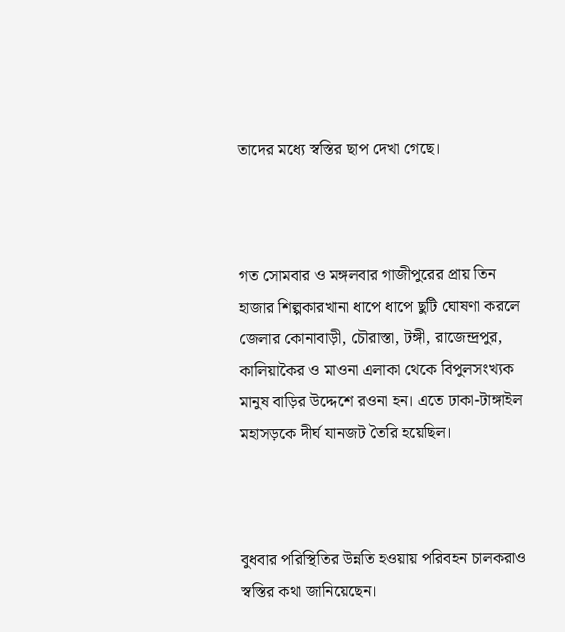তাদের মধ্যে স্বস্তির ছাপ দেখা গেছে।



গত সোমবার ও মঙ্গলবার গাজীপুরের প্রায় তিন হাজার শিল্পকারখানা ধাপে ধাপে ছুটি ঘোষণা করলে জেলার কোনাবাড়ী, চৌরাস্তা, টঙ্গী, রাজেন্দ্রপুর, কালিয়াকৈর ও মাওনা এলাকা থেকে বিপুলসংখ্যক মানুষ বাড়ির উদ্দেশে রওনা হন। এতে ঢাকা-টাঙ্গাইল মহাসড়কে দীর্ঘ যানজট তৈরি হয়েছিল।



বুধবার পরিস্থিতির উন্নতি হওয়ায় পরিবহন চালকরাও স্বস্তির কথা জানিয়েছেন।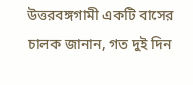উত্তরবঙ্গগামী একটি বাসের চালক জানান, গত দুই দিন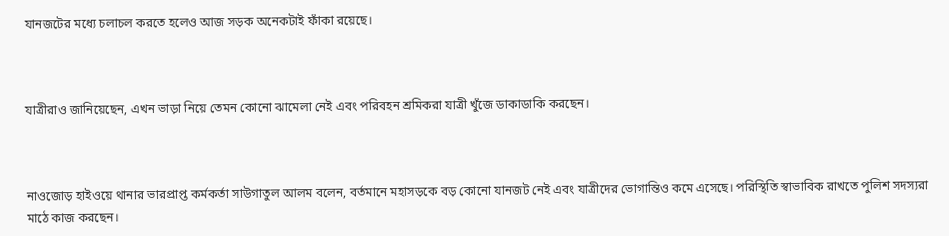যানজটের মধ্যে চলাচল করতে হলেও আজ সড়ক অনেকটাই ফাঁকা রয়েছে।



যাত্রীরাও জানিয়েছেন, এখন ভাড়া নিয়ে তেমন কোনো ঝামেলা নেই এবং পরিবহন শ্রমিকরা যাত্রী খুঁজে ডাকাডাকি করছেন।



নাওজোড় হাইওয়ে থানার ভারপ্রাপ্ত কর্মকর্তা সাউগাতুল আলম বলেন, বর্তমানে মহাসড়কে বড় কোনো যানজট নেই এবং যাত্রীদের ভোগান্তিও কমে এসেছে। পরিস্থিতি স্বাভাবিক রাখতে পুলিশ সদস্যরা মাঠে কাজ করছেন।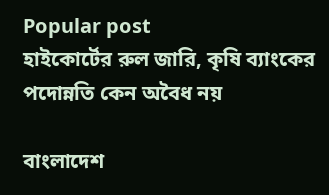Popular post
হাইকোর্টের রুল জারি, কৃষি ব্যাংকের পদোন্নতি কেন অবৈধ নয়

বাংলাদেশ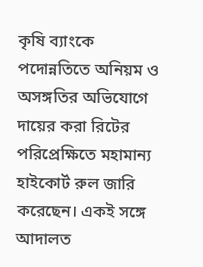কৃষি ব্যাংকে পদোন্নতিতে অনিয়ম ও অসঙ্গতির অভিযোগে দায়ের করা রিটের পরিপ্রেক্ষিতে মহামান্য হাইকোর্ট রুল জারি করেছেন। একই সঙ্গে আদালত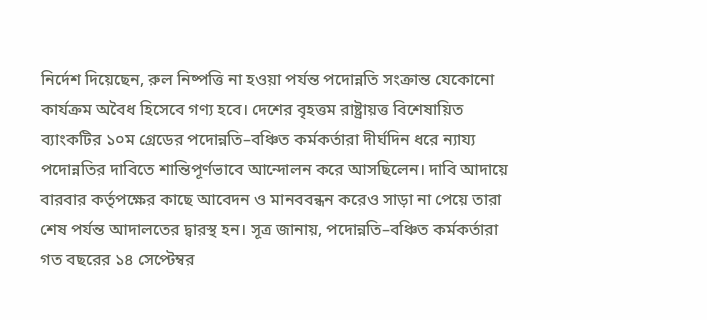নির্দেশ দিয়েছেন, রুল নিষ্পত্তি না হওয়া পর্যন্ত পদোন্নতি সংক্রান্ত যেকোনো কার্যক্রম অবৈধ হিসেবে গণ্য হবে। দেশের বৃহত্তম রাষ্ট্রায়ত্ত বিশেষায়িত ব্যাংকটির ১০ম গ্রেডের পদোন্নতি–বঞ্চিত কর্মকর্তারা দীর্ঘদিন ধরে ন্যায্য পদোন্নতির দাবিতে শান্তিপূর্ণভাবে আন্দোলন করে আসছিলেন। দাবি আদায়ে বারবার কর্তৃপক্ষের কাছে আবেদন ও মানববন্ধন করেও সাড়া না পেয়ে তারা শেষ পর্যন্ত আদালতের দ্বারস্থ হন। সূত্র জানায়, পদোন্নতি–বঞ্চিত কর্মকর্তারা গত বছরের ১৪ সেপ্টেম্বর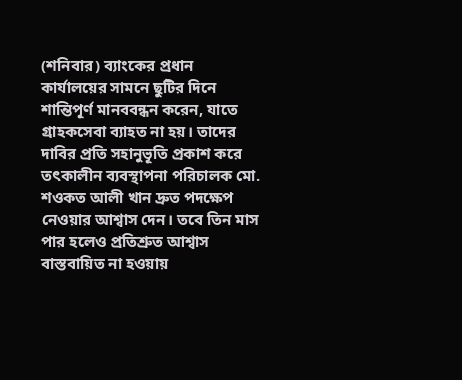(শনিবার) ব্যাংকের প্রধান কার্যালয়ের সামনে ছুটির দিনে শান্তিপূর্ণ মানববন্ধন করেন, যাতে গ্রাহকসেবা ব্যাহত না হয়। তাদের দাবির প্রতি সহানুভূতি প্রকাশ করে তৎকালীন ব্যবস্থাপনা পরিচালক মো. শওকত আলী খান দ্রুত পদক্ষেপ নেওয়ার আশ্বাস দেন। তবে তিন মাস পার হলেও প্রতিশ্রুত আশ্বাস বাস্তবায়িত না হওয়ায়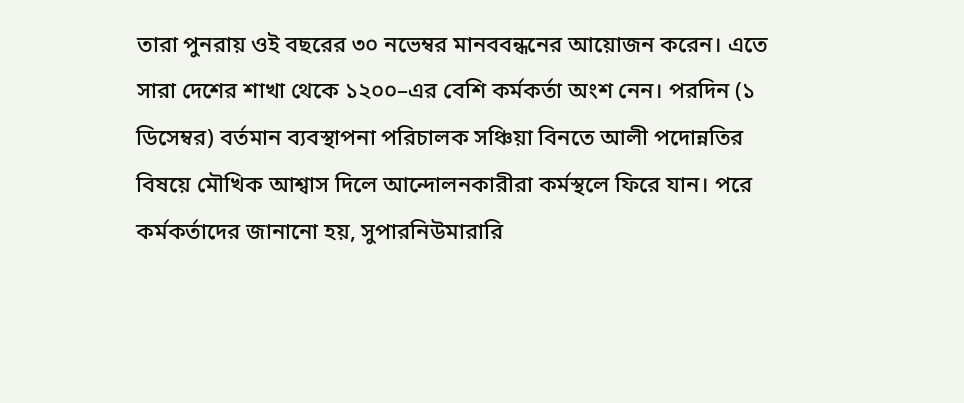তারা পুনরায় ওই বছরের ৩০ নভেম্বর মানববন্ধনের আয়োজন করেন। এতে সারা দেশের শাখা থেকে ১২০০–এর বেশি কর্মকর্তা অংশ নেন। পরদিন (১ ডিসেম্বর) বর্তমান ব্যবস্থাপনা পরিচালক সঞ্চিয়া বিনতে আলী পদোন্নতির বিষয়ে মৌখিক আশ্বাস দিলে আন্দোলনকারীরা কর্মস্থলে ফিরে যান। পরে কর্মকর্তাদের জানানো হয়, সুপারনিউমারারি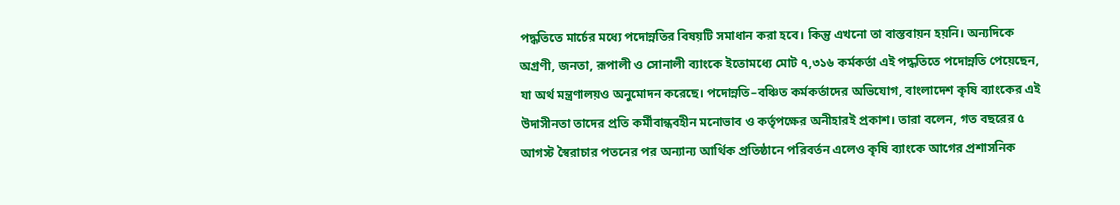পদ্ধতিতে মার্চের মধ্যে পদোন্নতির বিষয়টি সমাধান করা হবে। কিন্তু এখনো তা বাস্তবায়ন হয়নি। অন্যদিকে অগ্রণী, জনতা, রূপালী ও সোনালী ব্যাংকে ইতোমধ্যে মোট ৭,৩১৬ কর্মকর্তা এই পদ্ধতিতে পদোন্নতি পেয়েছেন, যা অর্থ মন্ত্রণালয়ও অনুমোদন করেছে। পদোন্নতি–বঞ্চিত কর্মকর্তাদের অভিযোগ, বাংলাদেশ কৃষি ব্যাংকের এই উদাসীনতা তাদের প্রতি কর্মীবান্ধবহীন মনোভাব ও কর্তৃপক্ষের অনীহারই প্রকাশ। তারা বলেন, গত বছরের ৫ আগস্ট স্বৈরাচার পতনের পর অন্যান্য আর্থিক প্রতিষ্ঠানে পরিবর্তন এলেও কৃষি ব্যাংকে আগের প্রশাসনিক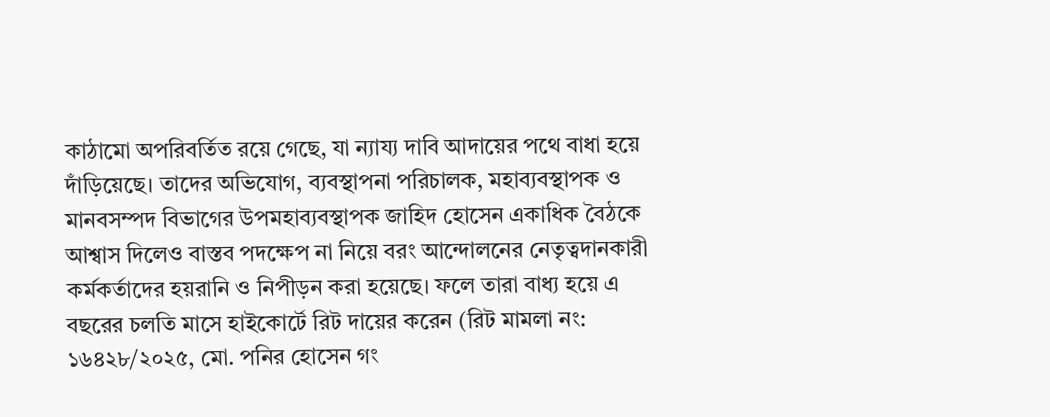কাঠামো অপরিবর্তিত রয়ে গেছে, যা ন্যায্য দাবি আদায়ের পথে বাধা হয়ে দাঁড়িয়েছে। তাদের অভিযোগ, ব্যবস্থাপনা পরিচালক, মহাব্যবস্থাপক ও মানবসম্পদ বিভাগের উপমহাব্যবস্থাপক জাহিদ হোসেন একাধিক বৈঠকে আশ্বাস দিলেও বাস্তব পদক্ষেপ না নিয়ে বরং আন্দোলনের নেতৃত্বদানকারী কর্মকর্তাদের হয়রানি ও নিপীড়ন করা হয়েছে। ফলে তারা বাধ্য হয়ে এ বছরের চলতি মাসে হাইকোর্টে রিট দায়ের করেন (রিট মামলা নং: ১৬৪২৮/২০২৫, মো. পনির হোসেন গং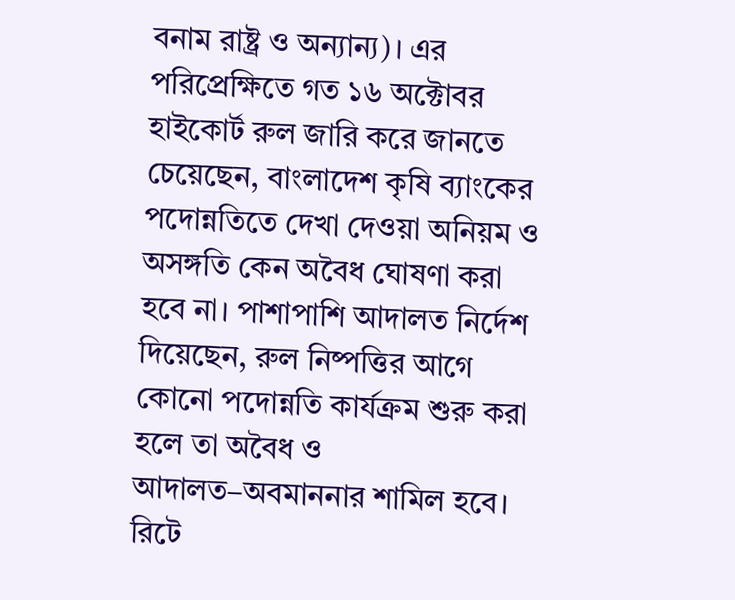বনাম রাষ্ট্র ও অন্যান্য)। এর পরিপ্রেক্ষিতে গত ১৬ অক্টোবর হাইকোর্ট রুল জারি করে জানতে চেয়েছেন, বাংলাদেশ কৃষি ব্যাংকের পদোন্নতিতে দেখা দেওয়া অনিয়ম ও অসঙ্গতি কেন অবৈধ ঘোষণা করা হবে না। পাশাপাশি আদালত নির্দেশ দিয়েছেন, রুল নিষ্পত্তির আগে কোনো পদোন্নতি কার্যক্রম শুরু করা হলে তা অবৈধ ও আদালত–অবমাননার শামিল হবে। রিটে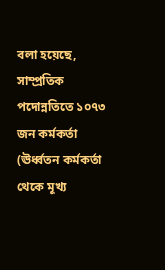বলা হয়েছে, সাম্প্রতিক পদোন্নতিতে ১০৭৩ জন কর্মকর্তা (ঊর্ধ্বতন কর্মকর্তা থেকে মূখ্য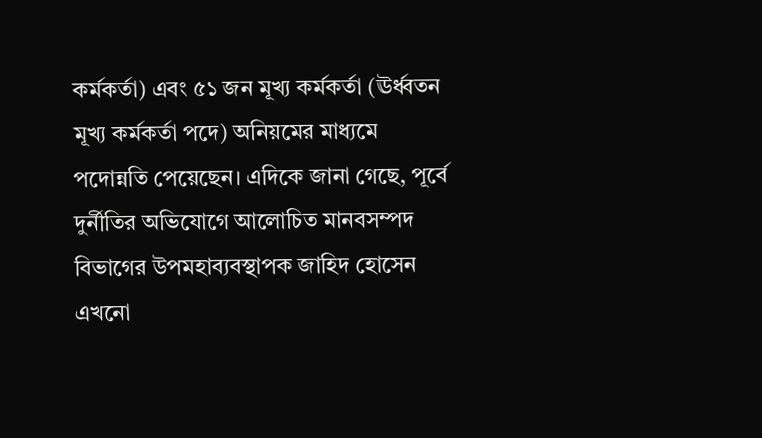কর্মকর্তা) এবং ৫১ জন মূখ্য কর্মকর্তা (ঊর্ধ্বতন মূখ্য কর্মকর্তা পদে) অনিয়মের মাধ্যমে পদোন্নতি পেয়েছেন। এদিকে জানা গেছে, পূর্বে দুর্নীতির অভিযোগে আলোচিত মানবসম্পদ বিভাগের উপমহাব্যবস্থাপক জাহিদ হোসেন এখনো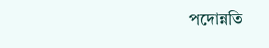পদোন্নতি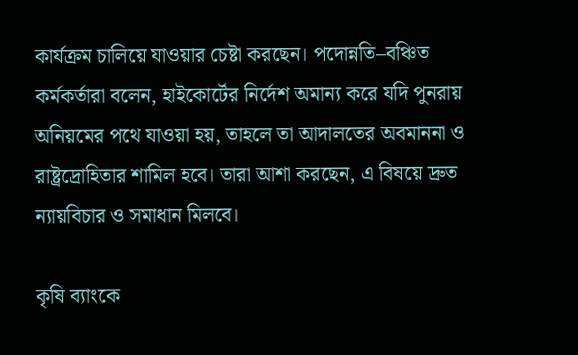কার্যক্রম চালিয়ে যাওয়ার চেষ্টা করছেন। পদোন্নতি–বঞ্চিত কর্মকর্তারা বলেন, হাইকোর্টের নির্দেশ অমান্য করে যদি পুনরায় অনিয়মের পথে যাওয়া হয়, তাহলে তা আদালতের অবমাননা ও রাষ্ট্রদ্রোহিতার শামিল হবে। তারা আশা করছেন, এ বিষয়ে দ্রুত ন্যায়বিচার ও সমাধান মিলবে।

কৃষি ব্যাংকে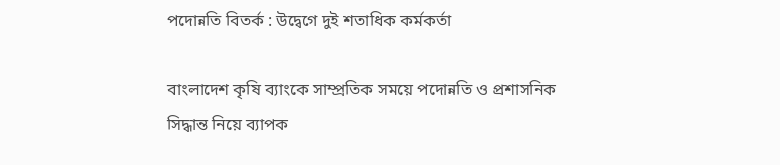পদোন্নতি বিতর্ক : উদ্বেগে দুই শতাধিক কর্মকর্তা

বাংলাদেশ কৃষি ব্যাংকে সাম্প্রতিক সময়ে পদোন্নতি ও প্রশাসনিক সিদ্ধান্ত নিয়ে ব্যাপক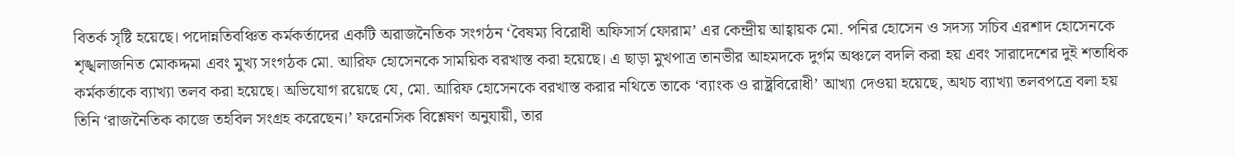বিতর্ক সৃষ্টি হয়েছে। পদোন্নতিবঞ্চিত কর্মকর্তাদের একটি অরাজনৈতিক সংগঠন ‘বৈষম্য বিরোধী অফিসার্স ফোরাম’ এর কেন্দ্রীয় আহ্বায়ক মো. পনির হোসেন ও সদস্য সচিব এরশাদ হোসেনকে শৃঙ্খলাজনিত মোকদ্দমা এবং মুখ্য সংগঠক মো. আরিফ হোসেনকে সাময়িক বরখাস্ত করা হয়েছে। এ ছাড়া মুখপাত্র তানভীর আহমদকে দুর্গম অঞ্চলে বদলি করা হয় এবং সারাদেশের দুই শতাধিক কর্মকর্তাকে ব্যাখ্যা তলব করা হয়েছে। অভিযোগ রয়েছে যে, মো. আরিফ হোসেনকে বরখাস্ত করার নথিতে তাকে ‘ব্যাংক ও রাষ্ট্রবিরোধী’ আখ্যা দেওয়া হয়েছে, অথচ ব্যাখ্যা তলবপত্রে বলা হয় তিনি ‘রাজনৈতিক কাজে তহবিল সংগ্রহ করেছেন।’ ফরেনসিক বিশ্লেষণ অনুযায়ী, তার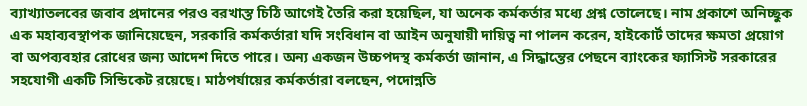ব্যাখ্যাতলবের জবাব প্রদানের পরও বরখাস্ত চিঠি আগেই তৈরি করা হয়েছিল, যা অনেক কর্মকর্তার মধ্যে প্রশ্ন তোলেছে। নাম প্রকাশে অনিচ্ছুক এক মহাব্যবস্থাপক জানিয়েছেন, সরকারি কর্মকর্তারা যদি সংবিধান বা আইন অনুযায়ী দায়িত্ব না পালন করেন, হাইকোর্ট তাদের ক্ষমতা প্রয়োগ বা অপব্যবহার রোধের জন্য আদেশ দিতে পারে। অন্য একজন উচ্চপদস্থ কর্মকর্তা জানান, এ সিদ্ধান্তের পেছনে ব্যাংকের ফ্যাসিস্ট সরকারের সহযোগী একটি সিন্ডিকেট রয়েছে। মাঠপর্যায়ের কর্মকর্তারা বলছেন, পদোন্নতি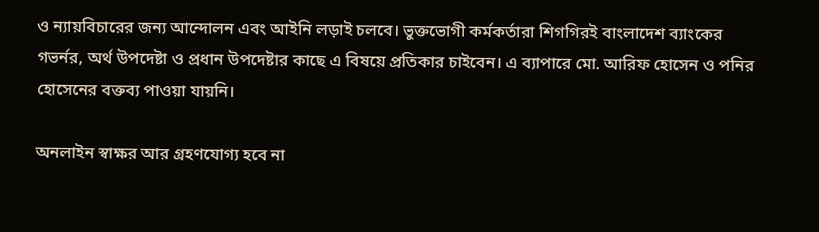ও ন্যায়বিচারের জন্য আন্দোলন এবং আইনি লড়াই চলবে। ভুক্তভোগী কর্মকর্তারা শিগগিরই বাংলাদেশ ব্যাংকের গভর্নর, অর্থ উপদেষ্টা ও প্রধান উপদেষ্টার কাছে এ বিষয়ে প্রতিকার চাইবেন। এ ব্যাপারে মো. আরিফ হোসেন ও পনির হোসেনের বক্তব্য পাওয়া যায়নি।

অনলাইন স্বাক্ষর আর গ্রহণযোগ্য হবে না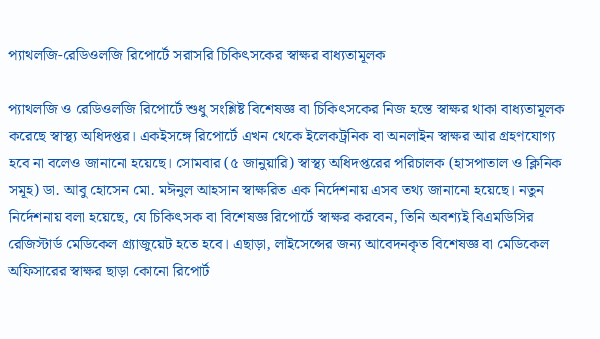প্যাথলজি-রেডিওলজি রিপোর্টে সরাসরি চিকিৎসকের স্বাক্ষর বাধ্যতামূলক

প্যাথলজি ও রেডিওলজি রিপোর্টে শুধু সংশ্লিষ্ট বিশেষজ্ঞ বা চিকিৎসকের নিজ হস্তে স্বাক্ষর থাকা বাধ্যতামূলক করেছে স্বাস্থ্য অধিদপ্তর। একইসঙ্গে রিপোর্টে এখন থেকে ইলেকট্রনিক বা অনলাইন স্বাক্ষর আর গ্রহণযোগ্য হবে না বলেও জানানো হয়েছে। সোমবার (৫ জানুয়ারি) স্বাস্থ্য অধিদপ্তরের পরিচালক (হাসপাতাল ও ক্লিনিক সমূহ) ডা. আবু হোসেন মো. মঈনুল আহসান স্বাক্ষরিত এক নির্দেশনায় এসব তথ্য জানানো হয়েছে। নতুন নির্দেশনায় বলা হয়েছে, যে চিকিৎসক বা বিশেষজ্ঞ রিপোর্টে স্বাক্ষর করবেন, তিনি অবশ্যই বিএমডিসির রেজিস্টার্ড মেডিকেল গ্র্যাজুয়েট হতে হবে। এছাড়া, লাইসেন্সের জন্য আবেদনকৃত বিশেষজ্ঞ বা মেডিকেল অফিসারের স্বাক্ষর ছাড়া কোনো রিপোর্ট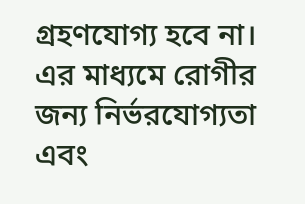গ্রহণযোগ্য হবে না। এর মাধ্যমে রোগীর জন্য নির্ভরযোগ্যতা এবং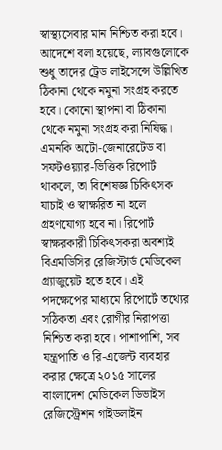স্বাস্থ্যসেবার মান নিশ্চিত করা হবে। আদেশে বলা হয়েছে, ল্যাবগুলোকে শুধু তাদের ট্রেড লাইসেন্সে উল্লিখিত ঠিকানা থেকে নমুনা সংগ্রহ করতে হবে। কোনো স্থাপনা বা ঠিকানা থেকে নমুনা সংগ্রহ করা নিষিদ্ধ। এমনকি অটো-জেনারেটেড বা সফটওয়্যার-ভিত্তিক রিপোর্ট থাকলে, তা বিশেষজ্ঞ চিকিৎসক যাচাই ও স্বাক্ষরিত না হলে গ্রহণযোগ্য হবে না। রিপোর্ট স্বাক্ষরকারী চিকিৎসকরা অবশ্যই বিএমডিসির রেজিস্টার্ড মেডিকেল গ্র্যাজুয়েট হতে হবে। এই পদক্ষেপের মাধ্যমে রিপোর্টে তথ্যের সঠিকতা এবং রোগীর নিরাপত্তা নিশ্চিত করা হবে। পাশাপাশি, সব যন্ত্রপাতি ও রি-এজেন্ট ব্যবহার করার ক্ষেত্রে ২০১৫ সালের বাংলাদেশ মেডিকেল ডিভাইস রেজিস্ট্রেশন গাইডলাইন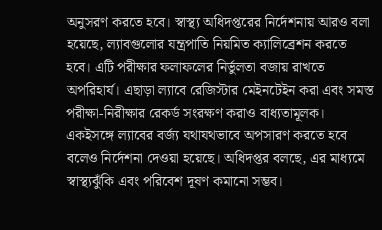অনুসরণ করতে হবে। স্বাস্থ্য অধিদপ্তরের নির্দেশনায় আরও বলা হয়েছে, ল্যাবগুলোর যন্ত্রপাতি নিয়মিত ক্যালিব্রেশন করতে হবে। এটি পরীক্ষার ফলাফলের নির্ভুলতা বজায় রাখতে অপরিহার্য। এছাড়া ল্যাবে রেজিস্টার মেইনটেইন করা এবং সমস্ত পরীক্ষা-নিরীক্ষার রেকর্ড সংরক্ষণ করাও বাধ্যতামূলক। একইসঙ্গে ল্যাবের বর্জ্য যথাযথভাবে অপসারণ করতে হবে বলেও নির্দেশনা দেওয়া হয়েছে। অধিদপ্তর বলছে, এর মাধ্যমে স্বাস্থ্যঝুঁকি এবং পরিবেশ দূষণ কমানো সম্ভব।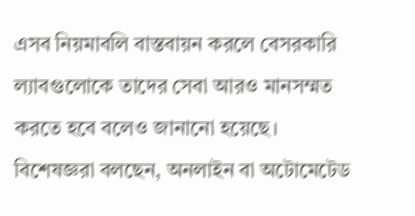এসব নিয়মাবলি বাস্তবায়ন করলে বেসরকারি ল্যাবগুলোকে তাদের সেবা আরও মানসম্মত করতে হবে বলেও জানানো হয়েছে। বিশেষজ্ঞরা বলছেন, অনলাইন বা অটোমেটেড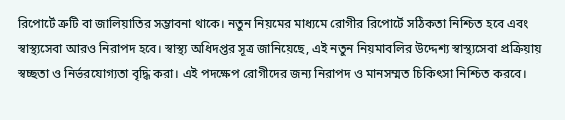রিপোর্টে ত্রুটি বা জালিয়াতির সম্ভাবনা থাকে। নতুন নিয়মের মাধ্যমে রোগীর রিপোর্টে সঠিকতা নিশ্চিত হবে এবং স্বাস্থ্যসেবা আরও নিরাপদ হবে। স্বাস্থ্য অধিদপ্তর সূত্র জানিয়েছে, এই নতুন নিয়মাবলির উদ্দেশ্য স্বাস্থ্যসেবা প্রক্রিয়ায় স্বচ্ছতা ও নির্ভরযোগ্যতা বৃদ্ধি করা। এই পদক্ষেপ রোগীদের জন্য নিরাপদ ও মানসম্মত চিকিৎসা নিশ্চিত করবে।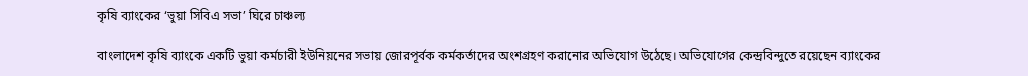কৃষি ব্যাংকের ‘ভুয়া সিবিএ সভা’ ঘিরে চাঞ্চল্য

বাংলাদেশ কৃষি ব্যাংকে একটি ভুয়া কর্মচারী ইউনিয়নের সভায় জোরপূর্বক কর্মকর্তাদের অংশগ্রহণ করানোর অভিযোগ উঠেছে। অভিযোগের কেন্দ্রবিন্দুতে রয়েছেন ব্যাংকের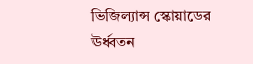ভিজিল্যান্স স্কোয়াডের ঊর্ধ্বতন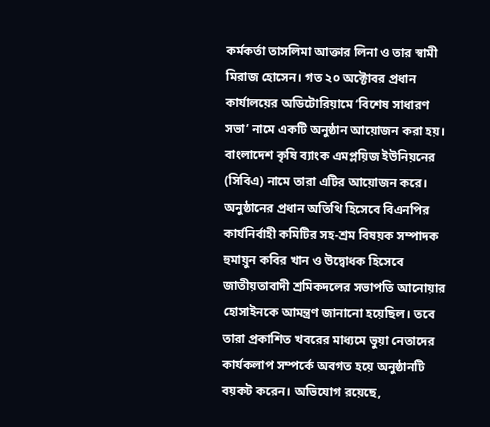কর্মকর্তা তাসলিমা আক্তার লিনা ও তার স্বামী মিরাজ হোসেন। গত ২০ অক্টোবর প্রধান কার্যালয়ের অডিটোরিয়ামে ‘বিশেষ সাধারণ সভা’ নামে একটি অনুষ্ঠান আয়োজন করা হয়। বাংলাদেশ কৃষি ব্যাংক এমপ্লয়িজ ইউনিয়নের (সিবিএ) নামে তারা এটির আয়োজন করে।  অনুষ্ঠানের প্রধান অতিথি হিসেবে বিএনপির কার্যনির্বাহী কমিটির সহ-শ্রম বিষয়ক সম্পাদক হুমায়ুন কবির খান ও উদ্বোধক হিসেবে জাতীয়তাবাদী শ্রমিকদলের সভাপতি আনোয়ার হোসাইনকে আমন্ত্রণ জানানো হয়েছিল। তবে তারা প্রকাশিত খবরের মাধ্যমে ভুয়া নেতাদের কার্যকলাপ সম্পর্কে অবগত হয়ে অনুষ্ঠানটি বয়কট করেন। অভিযোগ রয়েছে,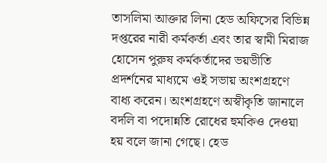তাসলিমা আক্তার লিনা হেড অফিসের বিভিন্ন দপ্তরের নারী কর্মকর্তা এবং তার স্বামী মিরাজ হোসেন পুরুষ কর্মকর্তাদের ভয়ভীতি প্রদর্শনের মাধ্যমে ওই সভায় অংশগ্রহণে বাধ্য করেন। অংশগ্রহণে অস্বীকৃতি জানালে বদলি বা পদোন্নতি রোধের হুমকিও দেওয়া হয় বলে জানা গেছে। হেড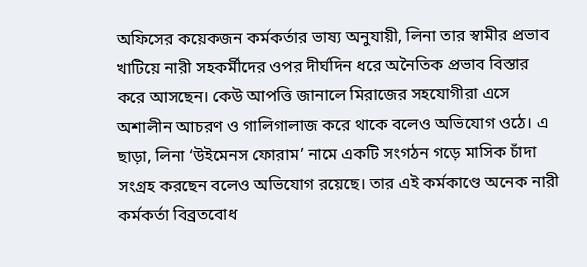অফিসের কয়েকজন কর্মকর্তার ভাষ্য অনুযায়ী, লিনা তার স্বামীর প্রভাব খাটিয়ে নারী সহকর্মীদের ওপর দীর্ঘদিন ধরে অনৈতিক প্রভাব বিস্তার করে আসছেন। কেউ আপত্তি জানালে মিরাজের সহযোগীরা এসে অশালীন আচরণ ও গালিগালাজ করে থাকে বলেও অভিযোগ ওঠে। এ ছাড়া, লিনা ‘উইমেনস ফোরাম’ নামে একটি সংগঠন গড়ে মাসিক চাঁদা সংগ্রহ করছেন বলেও অভিযোগ রয়েছে। তার এই কর্মকাণ্ডে অনেক নারী কর্মকর্তা বিব্রতবোধ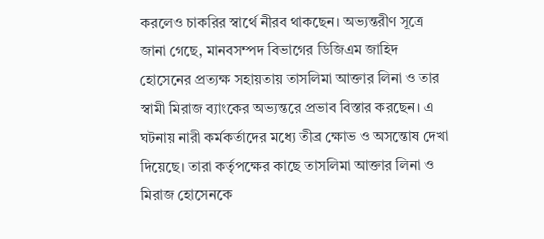করলেও চাকরির স্বার্থে নীরব থাকছেন। অভ্যন্তরীণ সূত্রে জানা গেছে, মানবসম্পদ বিভাগের ডিজিএম জাহিদ হোসেনের প্রত্যক্ষ সহায়তায় তাসলিমা আক্তার লিনা ও তার স্বামী মিরাজ ব্যাংকের অভ্যন্তরে প্রভাব বিস্তার করছেন। এ ঘটনায় নারী কর্মকর্তাদের মধ্যে তীব্র ক্ষোভ ও অসন্তোষ দেখা দিয়েছে। তারা কর্তৃপক্ষের কাছে তাসলিমা আক্তার লিনা ও মিরাজ হোসেনকে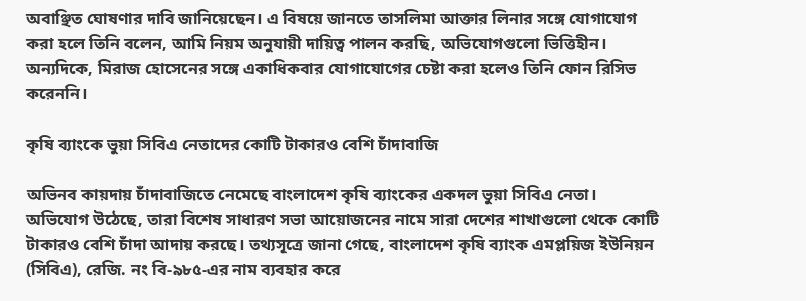অবাঞ্ছিত ঘোষণার দাবি জানিয়েছেন। এ বিষয়ে জানতে তাসলিমা আক্তার লিনার সঙ্গে যোগাযোগ করা হলে তিনি বলেন, আমি নিয়ম অনুযায়ী দায়িত্ব পালন করছি, অভিযোগগুলো ভিত্তিহীন। অন্যদিকে, মিরাজ হোসেনের সঙ্গে একাধিকবার যোগাযোগের চেষ্টা করা হলেও তিনি ফোন রিসিভ করেননি।

কৃষি ব্যাংকে ভুয়া সিবিএ নেতাদের কোটি টাকারও বেশি চাঁদাবাজি

অভিনব কায়দায় চাঁদাবাজিতে নেমেছে বাংলাদেশ কৃষি ব্যাংকের একদল ভুয়া সিবিএ নেতা। অভিযোগ উঠেছে, তারা বিশেষ সাধারণ সভা আয়োজনের নামে সারা দেশের শাখাগুলো থেকে কোটি টাকারও বেশি চাঁদা আদায় করছে। তথ্যসূত্রে জানা গেছে, বাংলাদেশ কৃষি ব্যাংক এমপ্লয়িজ ইউনিয়ন (সিবিএ), রেজি. নং বি-৯৮৫-এর নাম ব্যবহার করে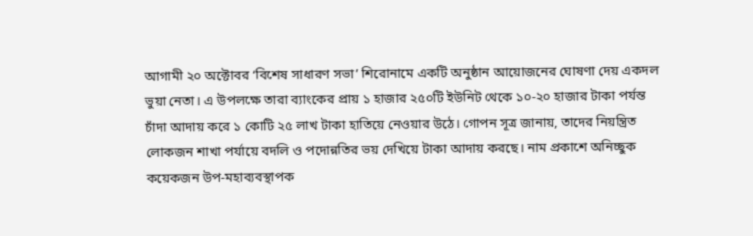আগামী ২০ অক্টোবর ‘বিশেষ সাধারণ সভা’ শিরোনামে একটি অনুষ্ঠান আয়োজনের ঘোষণা দেয় একদল ভুয়া নেতা। এ উপলক্ষে তারা ব্যাংকের প্রায় ১ হাজার ২৫০টি ইউনিট থেকে ১০-২০ হাজার টাকা পর্যন্ত চাঁদা আদায় করে ১ কোটি ২৫ লাখ টাকা হাতিয়ে নেওয়ার উঠে। গোপন সূত্র জানায়, তাদের নিয়ন্ত্রিত লোকজন শাখা পর্যায়ে বদলি ও পদোন্নতির ভয় দেখিয়ে টাকা আদায় করছে। নাম প্রকাশে অনিচ্ছুক কয়েকজন উপ-মহাব্যবস্থাপক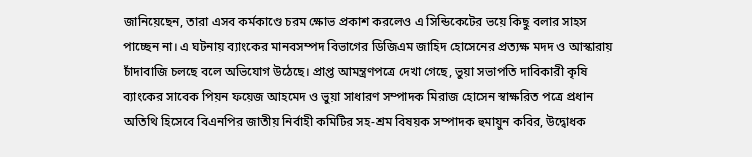জানিয়েছেন, তারা এসব কর্মকাণ্ডে চরম ক্ষোভ প্রকাশ করলেও এ সিন্ডিকেটের ভয়ে কিছু বলার সাহস পাচ্ছেন না। এ ঘটনায় ব্যাংকের মানবসম্পদ বিভাগের ডিজিএম জাহিদ হোসেনের প্রত্যক্ষ মদদ ও আস্কারায় চাঁদাবাজি চলছে বলে অভিযোগ উঠেছে। প্রাপ্ত আমন্ত্রণপত্রে দেখা গেছে, ভুয়া সভাপতি দাবিকারী কৃষি ব্যাংকের সাবেক পিয়ন ফয়েজ আহমেদ ও ভুয়া সাধারণ সম্পাদক মিরাজ হোসেন স্বাক্ষরিত পত্রে প্রধান অতিথি হিসেবে বিএনপির জাতীয় নির্বাহী কমিটির সহ-শ্রম বিষয়ক সম্পাদক হুমায়ুন কবির, উদ্বোধক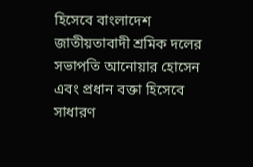হিসেবে বাংলাদেশ জাতীয়তাবাদী শ্রমিক দলের সভাপতি আনোয়ার হোসেন এবং প্রধান বক্তা হিসেবে সাধারণ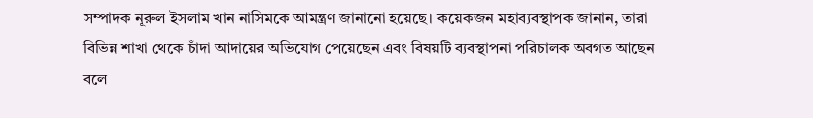সম্পাদক নূরুল ইসলাম খান নাসিমকে আমন্ত্রণ জানানো হয়েছে। কয়েকজন মহাব্যবস্থাপক জানান, তারা বিভিন্ন শাখা থেকে চাঁদা আদায়ের অভিযোগ পেয়েছেন এবং বিষয়টি ব্যবস্থাপনা পরিচালক অবগত আছেন বলে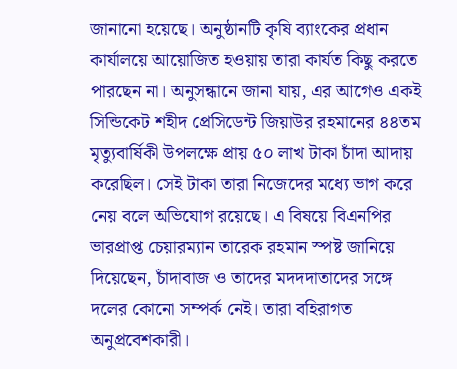জানানো হয়েছে। অনুষ্ঠানটি কৃষি ব্যাংকের প্রধান কার্যালয়ে আয়োজিত হওয়ায় তারা কার্যত কিছু করতে পারছেন না। অনুসন্ধানে জানা যায়, এর আগেও একই সিন্ডিকেট শহীদ প্রেসিডেন্ট জিয়াউর রহমানের ৪৪তম মৃত্যুবার্ষিকী উপলক্ষে প্রায় ৫০ লাখ টাকা চাঁদা আদায় করেছিল। সেই টাকা তারা নিজেদের মধ্যে ভাগ করে নেয় বলে অভিযোগ রয়েছে। এ বিষয়ে বিএনপির ভারপ্রাপ্ত চেয়ারম্যান তারেক রহমান স্পষ্ট জানিয়ে দিয়েছেন, চাঁদাবাজ ও তাদের মদদদাতাদের সঙ্গে দলের কোনো সম্পর্ক নেই। তারা বহিরাগত অনুপ্রবেশকারী।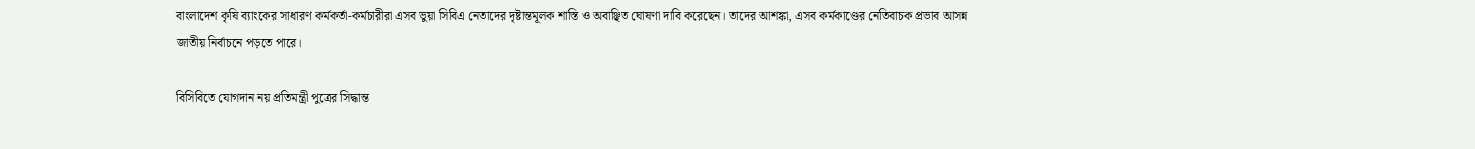বাংলাদেশ কৃষি ব্যাংকের সাধারণ কর্মকর্তা-কর্মচারীরা এসব ভুয়া সিবিএ নেতাদের দৃষ্টান্তমূলক শাস্তি ও অবাঞ্ছিত ঘোষণা দাবি করেছেন। তাদের আশঙ্কা, এসব কর্মকাণ্ডের নেতিবাচক প্রভাব আসন্ন জাতীয় নির্বাচনে পড়তে পারে।

বিসিবিতে যোগদান নয় প্রতিমন্ত্রী পুত্রের সিদ্ধান্ত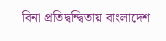বিনা প্রতিদ্বন্দ্বিতায় বাংলাদেশ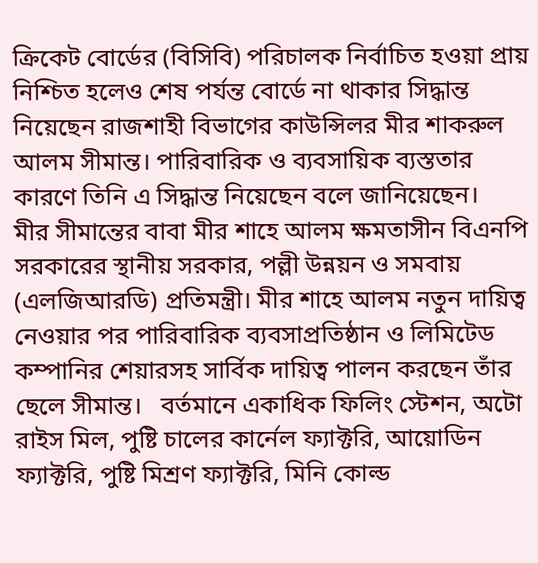ক্রিকেট বোর্ডের (বিসিবি) পরিচালক নির্বাচিত হওয়া প্রায় নিশ্চিত হলেও শেষ পর্যন্ত বোর্ডে না থাকার সিদ্ধান্ত নিয়েছেন রাজশাহী বিভাগের কাউন্সিলর মীর শাকরুল আলম সীমান্ত। পারিবারিক ও ব্যবসায়িক ব্যস্ততার কারণে তিনি এ সিদ্ধান্ত নিয়েছেন বলে জানিয়েছেন।   মীর সীমান্তের বাবা মীর শাহে আলম ক্ষমতাসীন বিএনপি সরকারের স্থানীয় সরকার, পল্লী উন্নয়ন ও সমবায় (এলজিআরডি) প্রতিমন্ত্রী। মীর শাহে আলম নতুন দায়িত্ব নেওয়ার পর পারিবারিক ব্যবসাপ্রতিষ্ঠান ও লিমিটেড কম্পানির শেয়ারসহ সার্বিক দায়িত্ব পালন করছেন তাঁর ছেলে সীমান্ত।   বর্তমানে একাধিক ফিলিং স্টেশন, অটো রাইস মিল, পুষ্টি চালের কার্নেল ফ্যাক্টরি, আয়োডিন ফ্যাক্টরি, পুষ্টি মিশ্রণ ফ্যাক্টরি, মিনি কোল্ড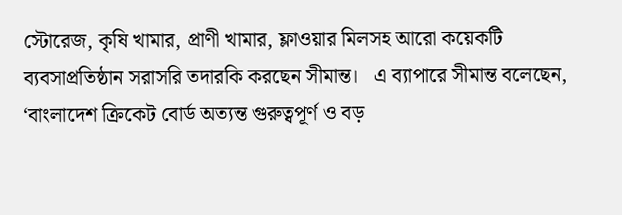স্টোরেজ, কৃষি খামার, প্রাণী খামার, ফ্লাওয়ার মিলসহ আরো কয়েকটি ব্যবসাপ্রতিষ্ঠান সরাসরি তদারকি করছেন সীমান্ত।   এ ব্যাপারে সীমান্ত বলেছেন, ‘বাংলাদেশ ক্রিকেট বোর্ড অত্যন্ত গুরুত্বপূর্ণ ও বড়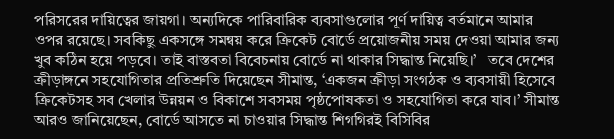পরিসরের দায়িত্বের জায়গা। অন্যদিকে পারিবারিক ব্যবসাগুলোর পূর্ণ দায়িত্ব বর্তমানে আমার ওপর রয়েছে। সবকিছু একসঙ্গে সমন্বয় করে ক্রিকেট বোর্ডে প্রয়োজনীয় সময় দেওয়া আমার জন্য খুব কঠিন হয়ে পড়বে। তাই বাস্তবতা বিবেচনায় বোর্ডে না থাকার সিদ্ধান্ত নিয়েছি।’   তবে দেশের ক্রীড়াঙ্গনে সহযোগিতার প্রতিশ্রুতি দিয়েছেন সীমান্ত, ‘একজন ক্রীড়া সংগঠক ও ব্যবসায়ী হিসেবে ক্রিকেটসহ সব খেলার উন্নয়ন ও বিকাশে সবসময় পৃষ্ঠপোষকতা ও সহযোগিতা করে যাব।’ সীমান্ত আরও জানিয়েছেন, বোর্ডে আসতে না চাওয়ার সিদ্ধান্ত শিগগিরই বিসিবির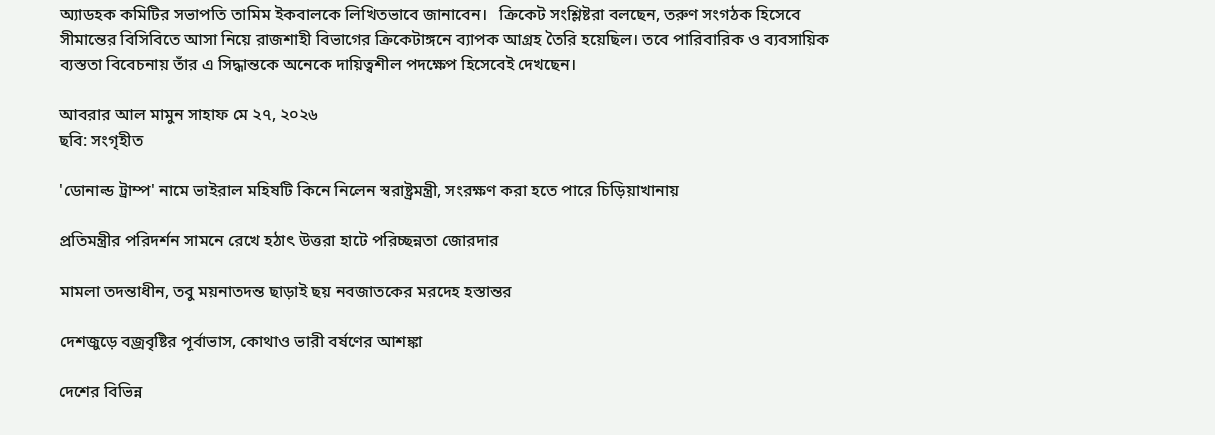অ্যাডহক কমিটির সভাপতি তামিম ইকবালকে লিখিতভাবে জানাবেন।   ক্রিকেট সংশ্লিষ্টরা বলছেন, তরুণ সংগঠক হিসেবে সীমান্তের বিসিবিতে আসা নিয়ে রাজশাহী বিভাগের ক্রিকেটাঙ্গনে ব্যাপক আগ্রহ তৈরি হয়েছিল। তবে পারিবারিক ও ব্যবসায়িক ব্যস্ততা বিবেচনায় তাঁর এ সিদ্ধান্তকে অনেকে দায়িত্বশীল পদক্ষেপ হিসেবেই দেখছেন।

আবরার আল মামুন সাহাফ মে ২৭, ২০২৬
ছবি: সংগৃহীত

'ডোনাল্ড ট্রাম্প' নামে ভাইরাল মহিষটি কিনে নিলেন স্বরাষ্ট্রমন্ত্রী, সংরক্ষণ করা হতে পারে চিড়িয়াখানায়

প্রতিমন্ত্রীর পরিদর্শন সামনে রেখে হঠাৎ উত্তরা হাটে পরিচ্ছন্নতা জোরদার

মামলা তদন্তাধীন, তবু ময়নাতদন্ত ছাড়াই ছয় নবজাতকের মরদেহ হস্তান্তর

দেশজুড়ে বজ্রবৃষ্টির পূর্বাভাস, কোথাও ভারী বর্ষণের আশঙ্কা

দেশের বিভিন্ন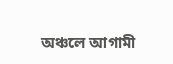অঞ্চলে আগামী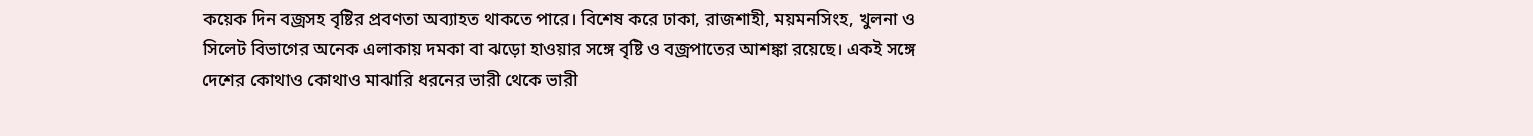কয়েক দিন বজ্রসহ বৃষ্টির প্রবণতা অব্যাহত থাকতে পারে। বিশেষ করে ঢাকা, রাজশাহী, ময়মনসিংহ, খুলনা ও সিলেট বিভাগের অনেক এলাকায় দমকা বা ঝড়ো হাওয়ার সঙ্গে বৃষ্টি ও বজ্রপাতের আশঙ্কা রয়েছে। একই সঙ্গে দেশের কোথাও কোথাও মাঝারি ধরনের ভারী থেকে ভারী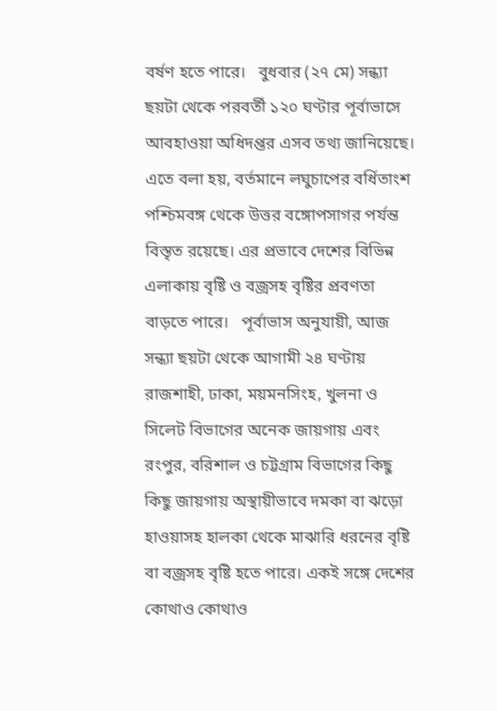বর্ষণ হতে পারে।   বুধবার (২৭ মে) সন্ধ্যা ছয়টা থেকে পরবর্তী ১২০ ঘণ্টার পূর্বাভাসে আবহাওয়া অধিদপ্তর এসব তথ্য জানিয়েছে।   এতে বলা হয়, বর্তমানে লঘুচাপের বর্ধিতাংশ পশ্চিমবঙ্গ থেকে উত্তর বঙ্গোপসাগর পর্যন্ত বিস্তৃত রয়েছে। এর প্রভাবে দেশের বিভিন্ন এলাকায় বৃষ্টি ও বজ্রসহ বৃষ্টির প্রবণতা বাড়তে পারে।   পূর্বাভাস অনুযায়ী, আজ সন্ধ্যা ছয়টা থেকে আগামী ২৪ ঘণ্টায় রাজশাহী, ঢাকা, ময়মনসিংহ, খুলনা ও সিলেট বিভাগের অনেক জায়গায় এবং রংপুর, বরিশাল ও চট্টগ্রাম বিভাগের কিছু কিছু জায়গায় অস্থায়ীভাবে দমকা বা ঝড়ো হাওয়াসহ হালকা থেকে মাঝারি ধরনের বৃষ্টি বা বজ্রসহ বৃষ্টি হতে পারে। একই সঙ্গে দেশের কোথাও কোথাও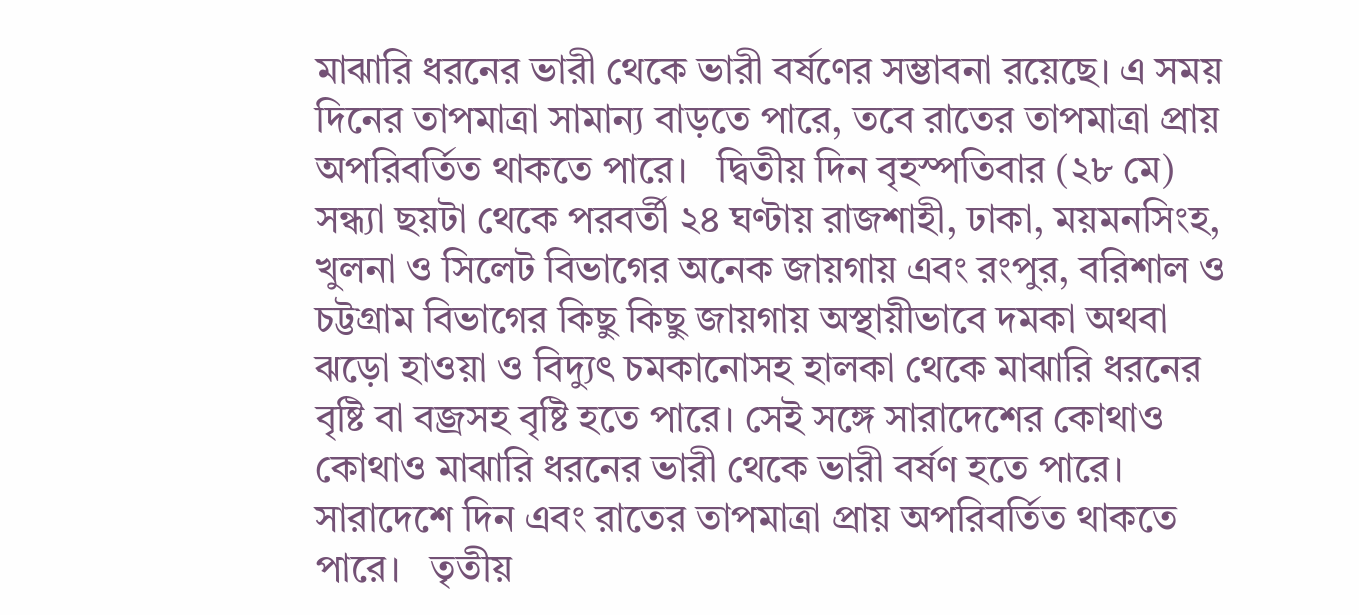মাঝারি ধরনের ভারী থেকে ভারী বর্ষণের সম্ভাবনা রয়েছে। এ সময় দিনের তাপমাত্রা সামান্য বাড়তে পারে, তবে রাতের তাপমাত্রা প্রায় অপরিবর্তিত থাকতে পারে।   দ্বিতীয় দিন বৃহস্পতিবার (২৮ মে) সন্ধ্যা ছয়টা থেকে পরবর্তী ২৪ ঘণ্টায় রাজশাহী, ঢাকা, ময়মনসিংহ, খুলনা ও সিলেট বিভাগের অনেক জায়গায় এবং রংপুর, বরিশাল ও চট্টগ্রাম বিভাগের কিছু কিছু জায়গায় অস্থায়ীভাবে দমকা অথবা ঝড়ো হাওয়া ও বিদ্যুৎ চমকানোসহ হালকা থেকে মাঝারি ধরনের বৃষ্টি বা বজ্রসহ বৃষ্টি হতে পারে। সেই সঙ্গে সারাদেশের কোথাও কোথাও মাঝারি ধরনের ভারী থেকে ভারী বর্ষণ হতে পারে। সারাদেশে দিন এবং রাতের তাপমাত্রা প্রায় অপরিবর্তিত থাকতে পারে।   তৃতীয়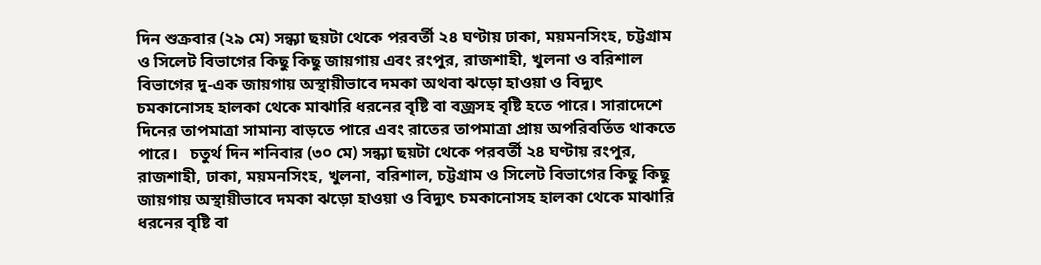দিন শুক্রবার (২৯ মে) সন্ধ্যা ছয়টা থেকে পরবর্তী ২৪ ঘণ্টায় ঢাকা, ময়মনসিংহ, চট্টগ্রাম ও সিলেট বিভাগের কিছু কিছু জায়গায় এবং রংপুর, রাজশাহী, খুলনা ও বরিশাল বিভাগের দু-এক জায়গায় অস্থায়ীভাবে দমকা অথবা ঝড়ো হাওয়া ও বিদ্যুৎ চমকানোসহ হালকা থেকে মাঝারি ধরনের বৃষ্টি বা বজ্রসহ বৃষ্টি হতে পারে। সারাদেশে দিনের তাপমাত্রা সামান্য বাড়তে পারে এবং রাতের তাপমাত্রা প্রায় অপরিবর্তিত থাকতে পারে।   চতুর্থ দিন শনিবার (৩০ মে) সন্ধ্যা ছয়টা থেকে পরবর্তী ২৪ ঘণ্টায় রংপুর, রাজশাহী, ঢাকা, ময়মনসিংহ, খুলনা, বরিশাল, চট্টগ্রাম ও সিলেট বিভাগের কিছু কিছু জায়গায় অস্থায়ীভাবে দমকা ঝড়ো হাওয়া ও বিদ্যুৎ চমকানোসহ হালকা থেকে মাঝারি ধরনের বৃষ্টি বা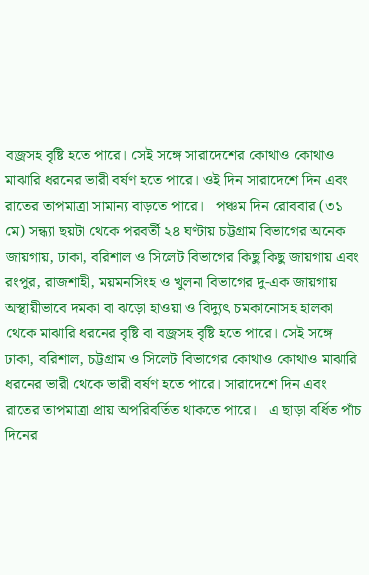বজ্রসহ বৃষ্টি হতে পারে। সেই সঙ্গে সারাদেশের কোথাও কোথাও মাঝারি ধরনের ভারী বর্ষণ হতে পারে। ওই দিন সারাদেশে দিন এবং রাতের তাপমাত্রা সামান্য বাড়তে পারে।   পঞ্চম দিন রোববার (৩১ মে) সন্ধ্যা ছয়টা থেকে পরবর্তী ২৪ ঘণ্টায় চট্টগ্রাম বিভাগের অনেক জায়গায়, ঢাকা, বরিশাল ও সিলেট বিভাগের কিছু কিছু জায়গায় এবং রংপুর, রাজশাহী, ময়মনসিংহ ও খুলনা বিভাগের দু-এক জায়গায় অস্থায়ীভাবে দমকা বা ঝড়ো হাওয়া ও বিদ্যুৎ চমকানোসহ হালকা থেকে মাঝারি ধরনের বৃষ্টি বা বজ্রসহ বৃষ্টি হতে পারে। সেই সঙ্গে ঢাকা, বরিশাল, চট্টগ্রাম ও সিলেট বিভাগের কোথাও কোথাও মাঝারি ধরনের ভারী থেকে ভারী বর্ষণ হতে পারে। সারাদেশে দিন এবং রাতের তাপমাত্রা প্রায় অপরিবর্তিত থাকতে পারে।   এ ছাড়া বর্ধিত পাঁচ দিনের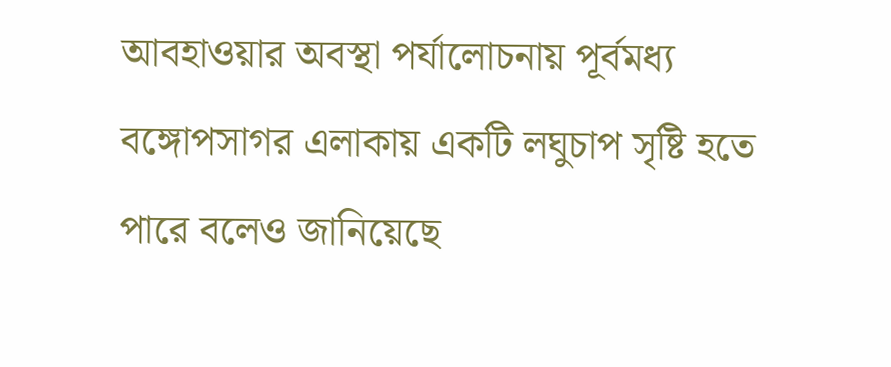আবহাওয়ার অবস্থা পর্যালোচনায় পূর্বমধ্য বঙ্গোপসাগর এলাকায় একটি লঘুচাপ সৃষ্টি হতে পারে বলেও জানিয়েছে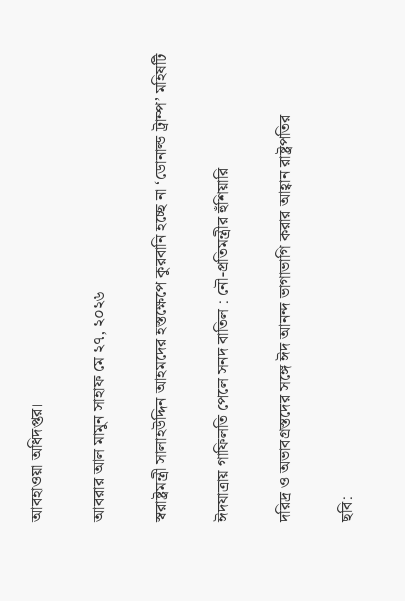আবহাওয়া অধিদপ্তর।

আবরার আল মামুন সাহাফ মে ২৭, ২০২৬

স্বরাষ্ট্রমন্ত্রী সালাহউদ্দিন আহমদের হস্তক্ষেপে কুরবানি হচ্ছে না ‘ডোনাল্ড ট্রাম্প’ মহিষটি

ঈদযাত্রায় গাফিলতি পেলে সনদ বাতিল : নৌ-প্রতিমন্ত্রীর হুঁশিয়ারি

দরিদ্র ও অভাবগ্রস্তদের সঙ্গে ঈদ আনন্দ ভাগাভাগি করার আহ্বান রাষ্ট্রপতির

ছবি: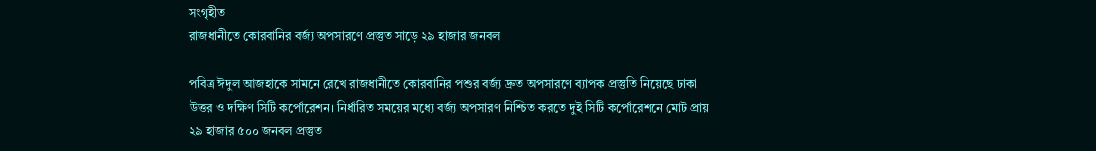সংগৃহীত
রাজধানীতে কোরবানির বর্জ্য অপসারণে প্রস্তুত সাড়ে ২৯ হাজার জনবল

পবিত্র ঈদুল আজহাকে সামনে রেখে রাজধানীতে কোরবানির পশুর বর্জ্য দ্রুত অপসারণে ব্যাপক প্রস্তুতি নিয়েছে ঢাকা উত্তর ও দক্ষিণ সিটি কর্পোরেশন। নির্ধারিত সময়ের মধ্যে বর্জ্য অপসারণ নিশ্চিত করতে দুই সিটি কর্পোরেশনে মোট প্রায় ২৯ হাজার ৫০০ জনবল প্রস্তুত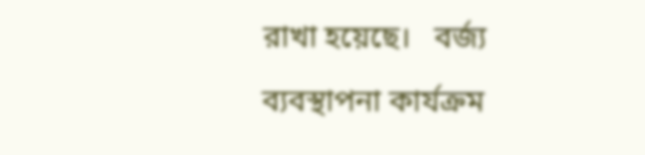রাখা হয়েছে।   বর্জ্য ব্যবস্থাপনা কার্যক্রম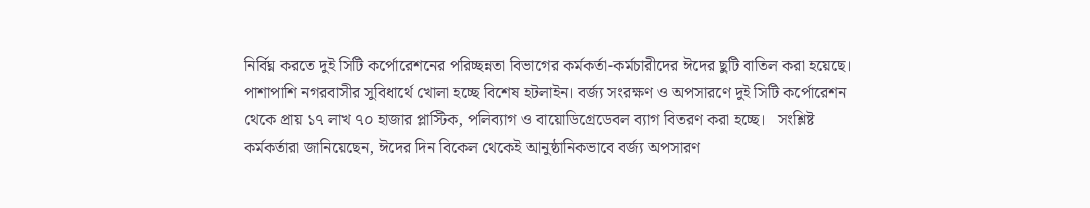নির্বিঘ্ন করতে দুই সিটি কর্পোরেশনের পরিচ্ছন্নতা বিভাগের কর্মকর্তা-কর্মচারীদের ঈদের ছুটি বাতিল করা হয়েছে। পাশাপাশি নগরবাসীর সুবিধার্থে খোলা হচ্ছে বিশেষ হটলাইন। বর্জ্য সংরক্ষণ ও অপসারণে দুই সিটি কর্পোরেশন থেকে প্রায় ১৭ লাখ ৭০ হাজার প্লাস্টিক, পলিব্যাগ ও বায়োডিগ্রেডেবল ব্যাগ বিতরণ করা হচ্ছে।   সংশ্লিষ্ট কর্মকর্তারা জানিয়েছেন, ঈদের দিন বিকেল থেকেই আনুষ্ঠানিকভাবে বর্জ্য অপসারণ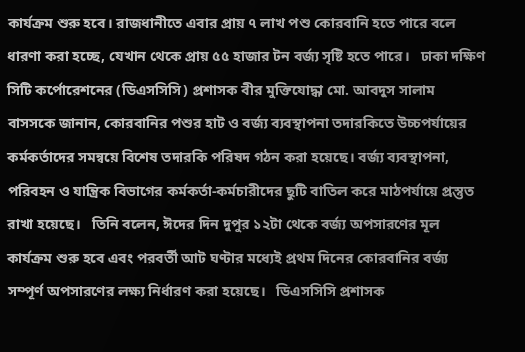কার্যক্রম শুরু হবে। রাজধানীতে এবার প্রায় ৭ লাখ পশু কোরবানি হতে পারে বলে ধারণা করা হচ্ছে, যেখান থেকে প্রায় ৫৫ হাজার টন বর্জ্য সৃষ্টি হতে পারে।   ঢাকা দক্ষিণ সিটি কর্পোরেশনের (ডিএসসিসি) প্রশাসক বীর মুক্তিযোদ্ধা মো. আবদুস সালাম বাসসকে জানান, কোরবানির পশুর হাট ও বর্জ্য ব্যবস্থাপনা তদারকিতে উচ্চপর্যায়ের কর্মকর্তাদের সমন্বয়ে বিশেষ তদারকি পরিষদ গঠন করা হয়েছে। বর্জ্য ব্যবস্থাপনা, পরিবহন ও যান্ত্রিক বিভাগের কর্মকর্তা-কর্মচারীদের ছুটি বাতিল করে মাঠপর্যায়ে প্রস্তুত রাখা হয়েছে।   তিনি বলেন, ঈদের দিন দুপুর ১২টা থেকে বর্জ্য অপসারণের মূল কার্যক্রম শুরু হবে এবং পরবর্তী আট ঘণ্টার মধ্যেই প্রথম দিনের কোরবানির বর্জ্য সম্পূর্ণ অপসারণের লক্ষ্য নির্ধারণ করা হয়েছে।   ডিএসসিসি প্রশাসক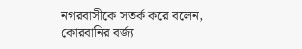নগরবাসীকে সতর্ক করে বলেন, কোরবানির বর্জ্য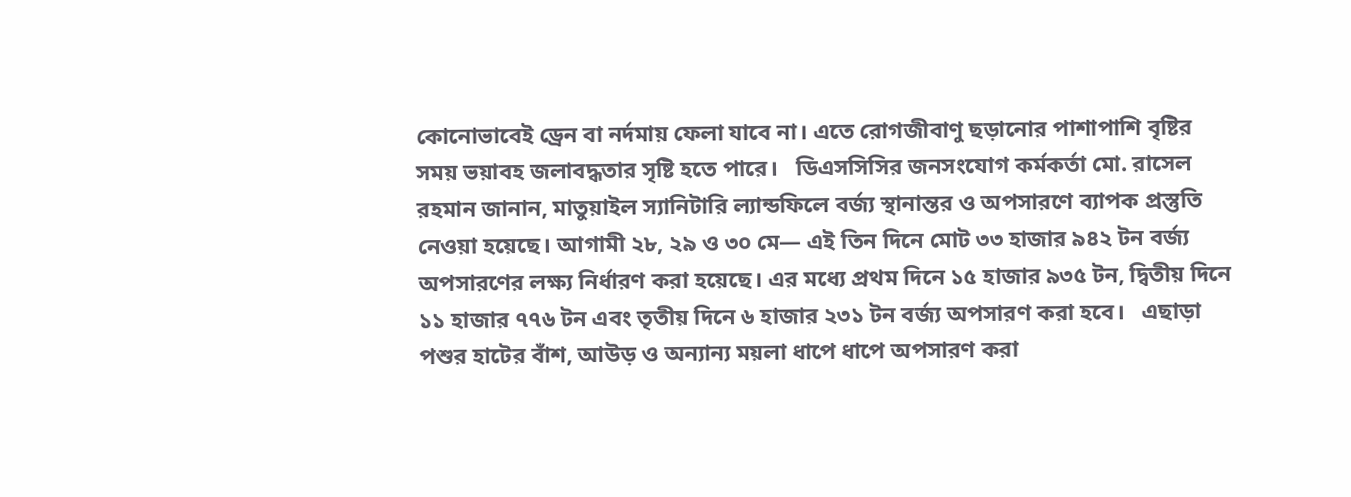কোনোভাবেই ড্রেন বা নর্দমায় ফেলা যাবে না। এতে রোগজীবাণু ছড়ানোর পাশাপাশি বৃষ্টির সময় ভয়াবহ জলাবদ্ধতার সৃষ্টি হতে পারে।   ডিএসসিসির জনসংযোগ কর্মকর্তা মো. রাসেল রহমান জানান, মাতুয়াইল স্যানিটারি ল্যান্ডফিলে বর্জ্য স্থানান্তর ও অপসারণে ব্যাপক প্রস্তুতি নেওয়া হয়েছে। আগামী ২৮, ২৯ ও ৩০ মে— এই তিন দিনে মোট ৩৩ হাজার ৯৪২ টন বর্জ্য অপসারণের লক্ষ্য নির্ধারণ করা হয়েছে। এর মধ্যে প্রথম দিনে ১৫ হাজার ৯৩৫ টন, দ্বিতীয় দিনে ১১ হাজার ৭৭৬ টন এবং তৃতীয় দিনে ৬ হাজার ২৩১ টন বর্জ্য অপসারণ করা হবে।   এছাড়া পশুর হাটের বাঁশ, আউড় ও অন্যান্য ময়লা ধাপে ধাপে অপসারণ করা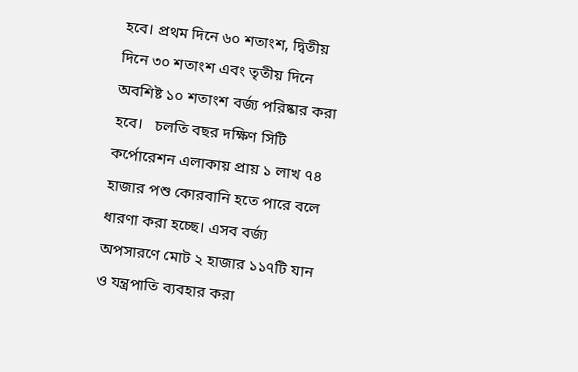হবে। প্রথম দিনে ৬০ শতাংশ, দ্বিতীয় দিনে ৩০ শতাংশ এবং তৃতীয় দিনে অবশিষ্ট ১০ শতাংশ বর্জ্য পরিষ্কার করা হবে।   চলতি বছর দক্ষিণ সিটি কর্পোরেশন এলাকায় প্রায় ১ লাখ ৭৪ হাজার পশু কোরবানি হতে পারে বলে ধারণা করা হচ্ছে। এসব বর্জ্য অপসারণে মোট ২ হাজার ১১৭টি যান ও যন্ত্রপাতি ব্যবহার করা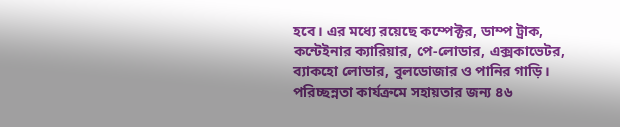হবে। এর মধ্যে রয়েছে কম্পেক্টর, ডাম্প ট্রাক, কন্টেইনার ক্যারিয়ার, পে-লোডার, এক্সকাভেটর, ব্যাকহো লোডার, বুলডোজার ও পানির গাড়ি।   পরিচ্ছন্নতা কার্যক্রমে সহায়তার জন্য ৪৬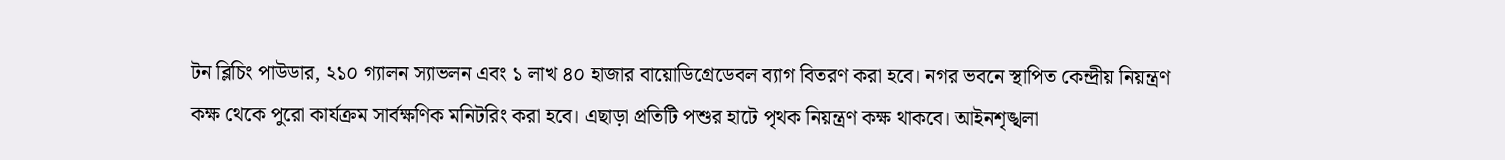টন ব্লিচিং পাউডার, ২১০ গ্যালন স্যাভলন এবং ১ লাখ ৪০ হাজার বায়োডিগ্রেডেবল ব্যাগ বিতরণ করা হবে। নগর ভবনে স্থাপিত কেন্দ্রীয় নিয়ন্ত্রণ কক্ষ থেকে পুরো কার্যক্রম সার্বক্ষণিক মনিটরিং করা হবে। এছাড়া প্রতিটি পশুর হাটে পৃথক নিয়ন্ত্রণ কক্ষ থাকবে। আইনশৃঙ্খলা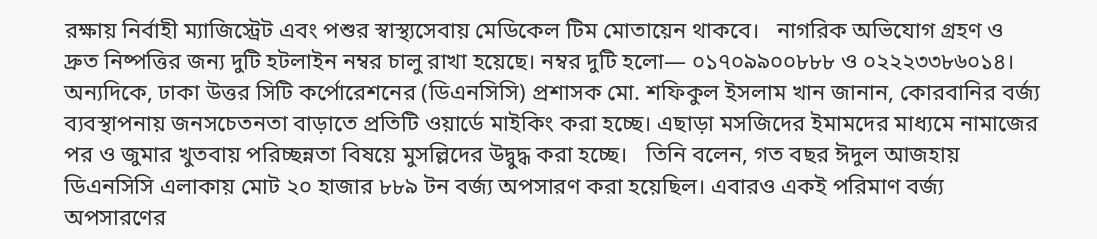রক্ষায় নির্বাহী ম্যাজিস্ট্রেট এবং পশুর স্বাস্থ্যসেবায় মেডিকেল টিম মোতায়েন থাকবে।   নাগরিক অভিযোগ গ্রহণ ও দ্রুত নিষ্পত্তির জন্য দুটি হটলাইন নম্বর চালু রাখা হয়েছে। নম্বর দুটি হলো— ০১৭০৯৯০০৮৮৮ ও ০২২২৩৩৮৬০১৪।   অন্যদিকে, ঢাকা উত্তর সিটি কর্পোরেশনের (ডিএনসিসি) প্রশাসক মো. শফিকুল ইসলাম খান জানান, কোরবানির বর্জ্য ব্যবস্থাপনায় জনসচেতনতা বাড়াতে প্রতিটি ওয়ার্ডে মাইকিং করা হচ্ছে। এছাড়া মসজিদের ইমামদের মাধ্যমে নামাজের পর ও জুমার খুতবায় পরিচ্ছন্নতা বিষয়ে মুসল্লিদের উদ্বুদ্ধ করা হচ্ছে।   তিনি বলেন, গত বছর ঈদুল আজহায় ডিএনসিসি এলাকায় মোট ২০ হাজার ৮৮৯ টন বর্জ্য অপসারণ করা হয়েছিল। এবারও একই পরিমাণ বর্জ্য অপসারণের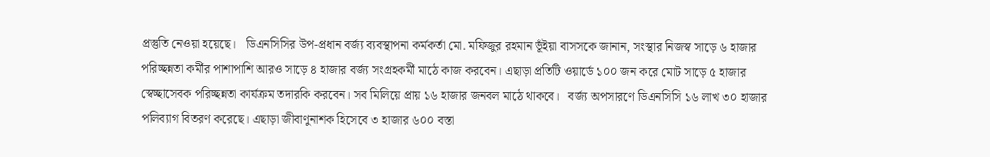প্রস্তুতি নেওয়া হয়েছে।   ডিএনসিসির উপ-প্রধান বর্জ্য ব্যবস্থাপনা কর্মকর্তা মো. মফিজুর রহমান ভূঁইয়া বাসসকে জানান, সংস্থার নিজস্ব সাড়ে ৬ হাজার পরিচ্ছন্নতা কর্মীর পাশাপাশি আরও সাড়ে ৪ হাজার বর্জ্য সংগ্রহকর্মী মাঠে কাজ করবেন। এছাড়া প্রতিটি ওয়ার্ডে ১০০ জন করে মোট সাড়ে ৫ হাজার স্বেচ্ছাসেবক পরিচ্ছন্নতা কার্যক্রম তদারকি করবেন। সব মিলিয়ে প্রায় ১৬ হাজার জনবল মাঠে থাকবে।   বর্জ্য অপসারণে ডিএনসিসি ১৬ লাখ ৩০ হাজার পলিব্যাগ বিতরণ করেছে। এছাড়া জীবাণুনাশক হিসেবে ৩ হাজার ৬০০ বস্তা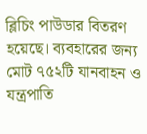ব্লিচিং পাউডার বিতরণ হয়েছে। ব্যবহারের জন্য মোট ৭৫২টি যানবাহন ও যন্ত্রপাতি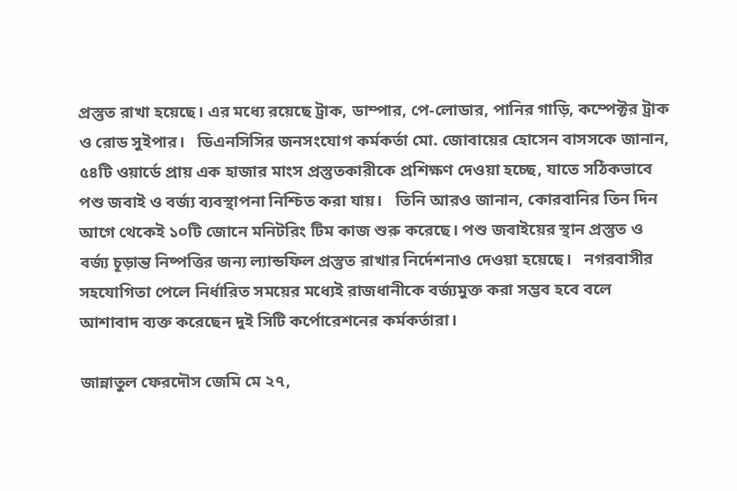প্রস্তুত রাখা হয়েছে। এর মধ্যে রয়েছে ট্রাক, ডাম্পার, পে-লোডার, পানির গাড়ি, কম্পেক্টর ট্রাক ও রোড সুইপার।   ডিএনসিসির জনসংযোগ কর্মকর্তা মো. জোবায়ের হোসেন বাসসকে জানান, ৫৪টি ওয়ার্ডে প্রায় এক হাজার মাংস প্রস্তুতকারীকে প্রশিক্ষণ দেওয়া হচ্ছে, যাতে সঠিকভাবে পশু জবাই ও বর্জ্য ব্যবস্থাপনা নিশ্চিত করা যায়।   তিনি আরও জানান, কোরবানির তিন দিন আগে থেকেই ১০টি জোনে মনিটরিং টিম কাজ শুরু করেছে। পশু জবাইয়ের স্থান প্রস্তুত ও বর্জ্য চূড়ান্ত নিষ্পত্তির জন্য ল্যান্ডফিল প্রস্তুত রাখার নির্দেশনাও দেওয়া হয়েছে।   নগরবাসীর সহযোগিতা পেলে নির্ধারিত সময়ের মধ্যেই রাজধানীকে বর্জ্যমুক্ত করা সম্ভব হবে বলে আশাবাদ ব্যক্ত করেছেন দুই সিটি কর্পোরেশনের কর্মকর্তারা।

জান্নাতুল ফেরদৌস জেমি মে ২৭,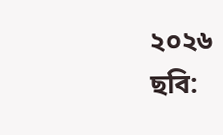২০২৬
ছবি: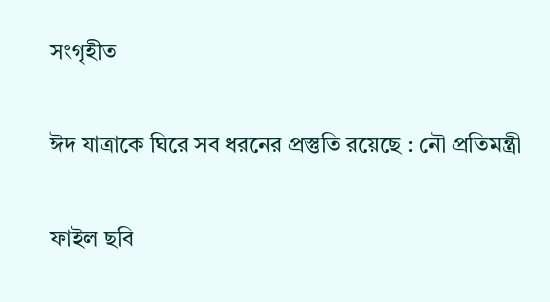সংগৃহীত

ঈদ যাত্রাকে ঘিরে সব ধরনের প্রস্তুতি রয়েছে : নৌ প্রতিমন্ত্রী

ফাইল ছবি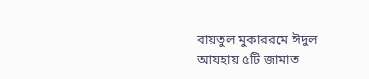বায়তুল মুকাররমে ঈদুল আযহায় ৫টি জামাত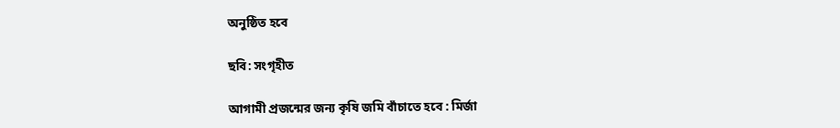অনুষ্ঠিত হবে

ছবি: সংগৃহীত

আগামী প্রজন্মের জন্য কৃষি জমি বাঁচাতে হবে : মির্জা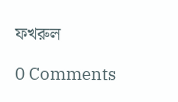ফখরুল

0 Comments